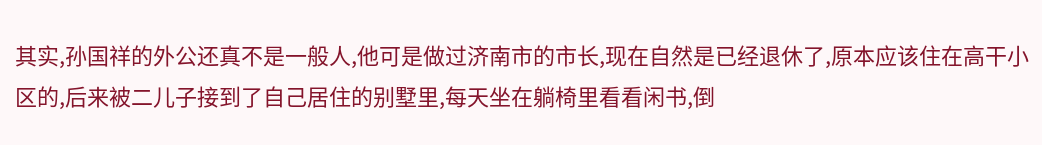其实,孙国祥的外公还真不是一般人,他可是做过济南市的市长,现在自然是已经退休了,原本应该住在高干小区的,后来被二儿子接到了自己居住的别墅里,每天坐在躺椅里看看闲书,倒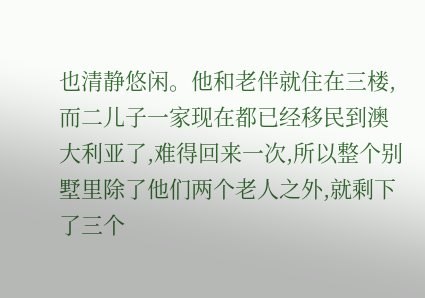也清静悠闲。他和老伴就住在三楼,而二儿子一家现在都已经移民到澳大利亚了,难得回来一次,所以整个别墅里除了他们两个老人之外,就剩下了三个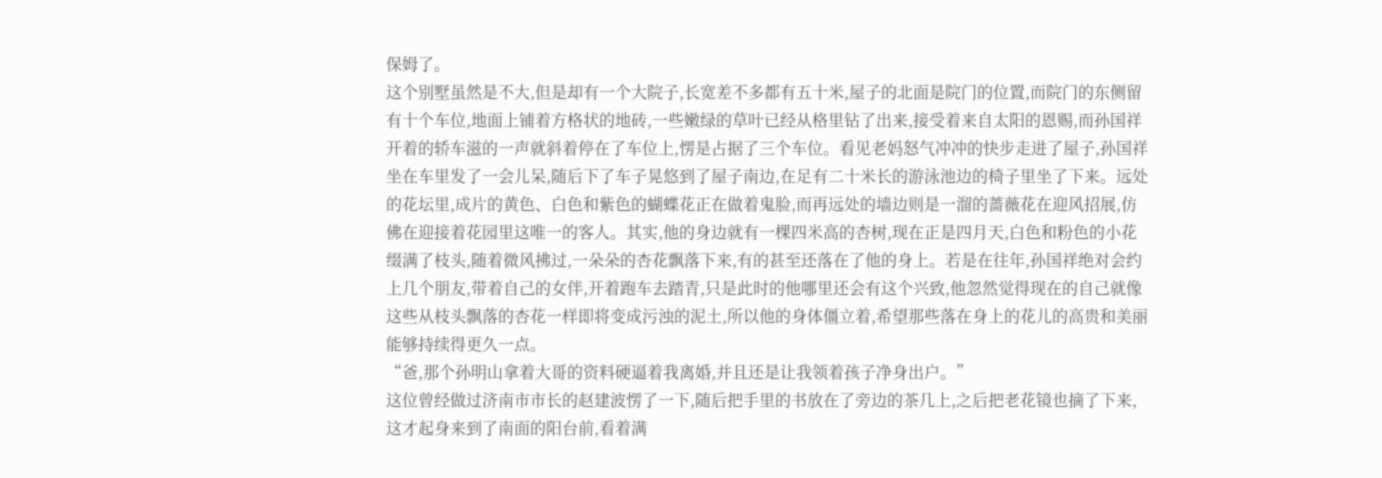保姆了。
这个别墅虽然是不大,但是却有一个大院子,长宽差不多都有五十米,屋子的北面是院门的位置,而院门的东侧留有十个车位,地面上铺着方格状的地砖,一些嫩绿的草叶已经从格里钻了出来,接受着来自太阳的恩赐,而孙国祥开着的轿车滋的一声就斜着停在了车位上,愣是占据了三个车位。看见老妈怒气冲冲的快步走进了屋子,孙国祥坐在车里发了一会儿呆,随后下了车子晃悠到了屋子南边,在足有二十米长的游泳池边的椅子里坐了下来。远处的花坛里,成片的黄色、白色和紫色的蝴蝶花正在做着鬼脸,而再远处的墙边则是一溜的蔷薇花在迎风招展,仿佛在迎接着花园里这唯一的客人。其实,他的身边就有一棵四米高的杏树,现在正是四月天,白色和粉色的小花缀满了枝头,随着微风拂过,一朵朵的杏花飘落下来,有的甚至还落在了他的身上。若是在往年,孙国祥绝对会约上几个朋友,带着自己的女伴,开着跑车去踏青,只是此时的他哪里还会有这个兴致,他忽然觉得现在的自己就像这些从枝头飘落的杏花一样即将变成污浊的泥土,所以他的身体僵立着,希望那些落在身上的花儿的高贵和美丽能够持续得更久一点。
“爸,那个孙明山拿着大哥的资料硬逼着我离婚,并且还是让我领着孩子净身出户。”
这位曾经做过济南市市长的赵建波愣了一下,随后把手里的书放在了旁边的茶几上,之后把老花镜也摘了下来,这才起身来到了南面的阳台前,看着满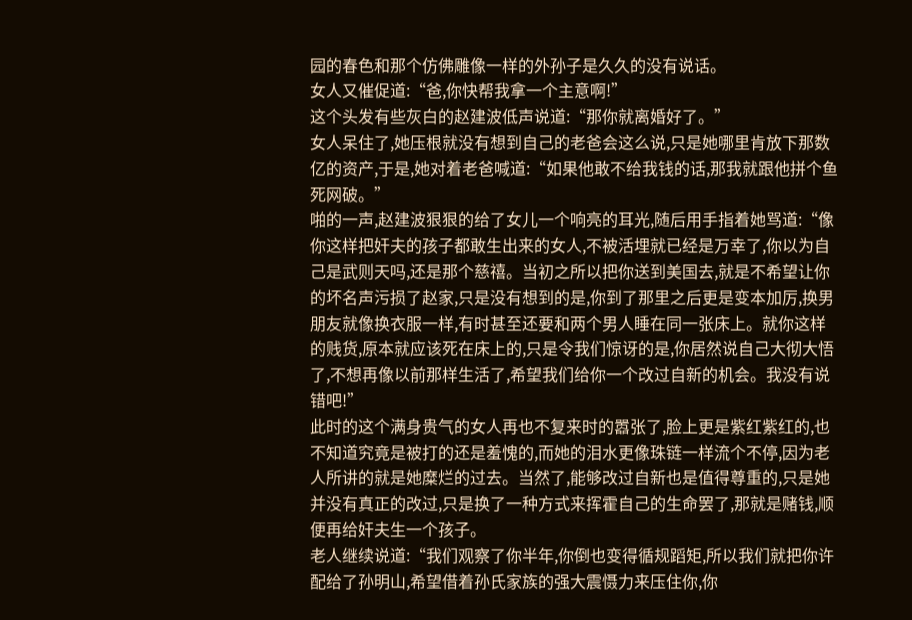园的春色和那个仿佛雕像一样的外孙子是久久的没有说话。
女人又催促道:“爸,你快帮我拿一个主意啊!”
这个头发有些灰白的赵建波低声说道:“那你就离婚好了。”
女人呆住了,她压根就没有想到自己的老爸会这么说,只是她哪里肯放下那数亿的资产,于是,她对着老爸喊道:“如果他敢不给我钱的话,那我就跟他拼个鱼死网破。”
啪的一声,赵建波狠狠的给了女儿一个响亮的耳光,随后用手指着她骂道:“像你这样把奸夫的孩子都敢生出来的女人,不被活埋就已经是万幸了,你以为自己是武则天吗,还是那个慈禧。当初之所以把你送到美国去,就是不希望让你的坏名声污损了赵家,只是没有想到的是,你到了那里之后更是变本加厉,换男朋友就像换衣服一样,有时甚至还要和两个男人睡在同一张床上。就你这样的贱货,原本就应该死在床上的,只是令我们惊讶的是,你居然说自己大彻大悟了,不想再像以前那样生活了,希望我们给你一个改过自新的机会。我没有说错吧!”
此时的这个满身贵气的女人再也不复来时的嚣张了,脸上更是紫红紫红的,也不知道究竟是被打的还是羞愧的,而她的泪水更像珠链一样流个不停,因为老人所讲的就是她糜烂的过去。当然了,能够改过自新也是值得尊重的,只是她并没有真正的改过,只是换了一种方式来挥霍自己的生命罢了,那就是赌钱,顺便再给奸夫生一个孩子。
老人继续说道:“我们观察了你半年,你倒也变得循规蹈矩,所以我们就把你许配给了孙明山,希望借着孙氏家族的强大震慑力来压住你,你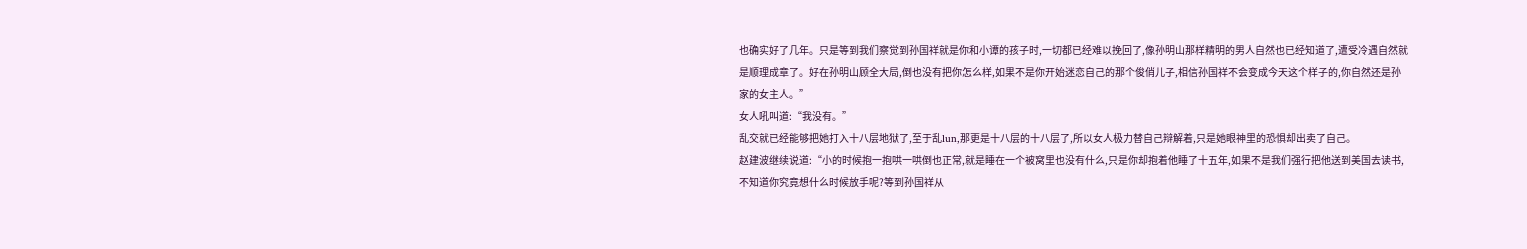也确实好了几年。只是等到我们察觉到孙国祥就是你和小谭的孩子时,一切都已经难以挽回了,像孙明山那样精明的男人自然也已经知道了,遭受冷遇自然就是顺理成章了。好在孙明山顾全大局,倒也没有把你怎么样,如果不是你开始迷恋自己的那个俊俏儿子,相信孙国祥不会变成今天这个样子的,你自然还是孙家的女主人。”
女人吼叫道:“我没有。”
乱交就已经能够把她打入十八层地狱了,至于乱lun,那更是十八层的十八层了,所以女人极力替自己辩解着,只是她眼神里的恐惧却出卖了自己。
赵建波继续说道:“小的时候抱一抱哄一哄倒也正常,就是睡在一个被窝里也没有什么,只是你却抱着他睡了十五年,如果不是我们强行把他送到美国去读书,不知道你究竟想什么时候放手呢?等到孙国祥从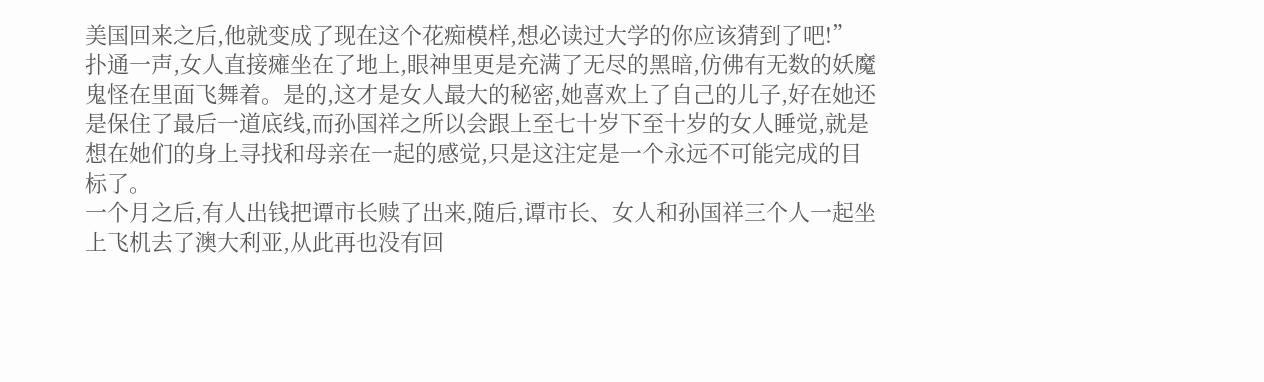美国回来之后,他就变成了现在这个花痴模样,想必读过大学的你应该猜到了吧!”
扑通一声,女人直接瘫坐在了地上,眼神里更是充满了无尽的黑暗,仿佛有无数的妖魔鬼怪在里面飞舞着。是的,这才是女人最大的秘密,她喜欢上了自己的儿子,好在她还是保住了最后一道底线,而孙国祥之所以会跟上至七十岁下至十岁的女人睡觉,就是想在她们的身上寻找和母亲在一起的感觉,只是这注定是一个永远不可能完成的目标了。
一个月之后,有人出钱把谭市长赎了出来,随后,谭市长、女人和孙国祥三个人一起坐上飞机去了澳大利亚,从此再也没有回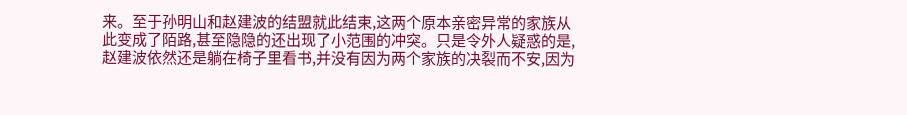来。至于孙明山和赵建波的结盟就此结束,这两个原本亲密异常的家族从此变成了陌路,甚至隐隐的还出现了小范围的冲突。只是令外人疑惑的是,赵建波依然还是躺在椅子里看书,并没有因为两个家族的决裂而不安,因为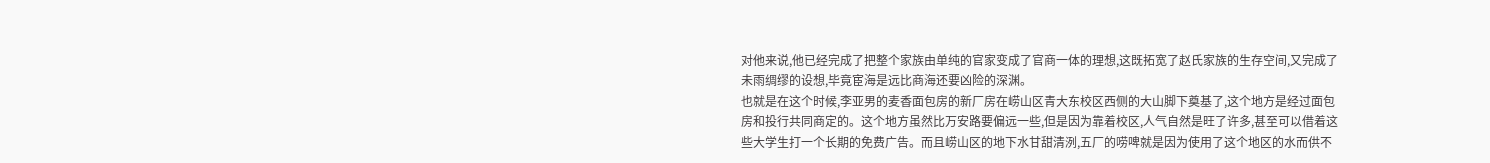对他来说,他已经完成了把整个家族由单纯的官家变成了官商一体的理想,这既拓宽了赵氏家族的生存空间,又完成了未雨绸缪的设想,毕竟宦海是远比商海还要凶险的深渊。
也就是在这个时候,李亚男的麦香面包房的新厂房在崂山区青大东校区西侧的大山脚下奠基了,这个地方是经过面包房和投行共同商定的。这个地方虽然比万安路要偏远一些,但是因为靠着校区,人气自然是旺了许多,甚至可以借着这些大学生打一个长期的免费广告。而且崂山区的地下水甘甜清洌,五厂的唠啤就是因为使用了这个地区的水而供不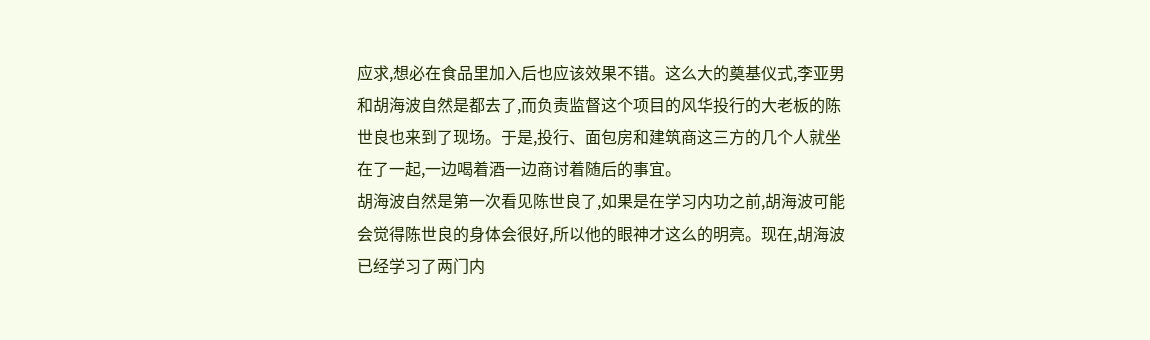应求,想必在食品里加入后也应该效果不错。这么大的奠基仪式,李亚男和胡海波自然是都去了,而负责监督这个项目的风华投行的大老板的陈世良也来到了现场。于是,投行、面包房和建筑商这三方的几个人就坐在了一起,一边喝着酒一边商讨着随后的事宜。
胡海波自然是第一次看见陈世良了,如果是在学习内功之前,胡海波可能会觉得陈世良的身体会很好,所以他的眼神才这么的明亮。现在,胡海波已经学习了两门内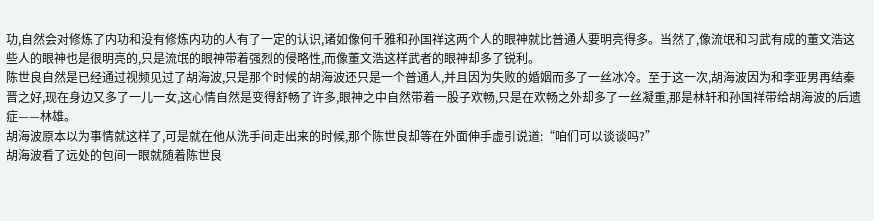功,自然会对修炼了内功和没有修炼内功的人有了一定的认识,诸如像何千雅和孙国祥这两个人的眼神就比普通人要明亮得多。当然了,像流氓和习武有成的董文浩这些人的眼神也是很明亮的,只是流氓的眼神带着强烈的侵略性,而像董文浩这样武者的眼神却多了锐利。
陈世良自然是已经通过视频见过了胡海波,只是那个时候的胡海波还只是一个普通人,并且因为失败的婚姻而多了一丝冰冷。至于这一次,胡海波因为和李亚男再结秦晋之好,现在身边又多了一儿一女,这心情自然是变得舒畅了许多,眼神之中自然带着一股子欢畅,只是在欢畅之外却多了一丝凝重,那是林轩和孙国祥带给胡海波的后遗症——林雄。
胡海波原本以为事情就这样了,可是就在他从洗手间走出来的时候,那个陈世良却等在外面伸手虚引说道:“咱们可以谈谈吗?”
胡海波看了远处的包间一眼就随着陈世良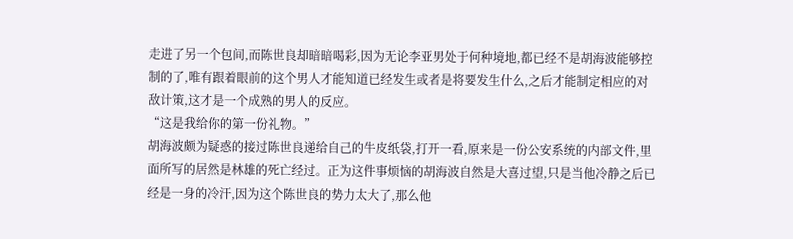走进了另一个包间,而陈世良却暗暗喝彩,因为无论李亚男处于何种境地,都已经不是胡海波能够控制的了,唯有跟着眼前的这个男人才能知道已经发生或者是将要发生什么,之后才能制定相应的对敌计策,这才是一个成熟的男人的反应。
“这是我给你的第一份礼物。”
胡海波颇为疑惑的接过陈世良递给自己的牛皮纸袋,打开一看,原来是一份公安系统的内部文件,里面所写的居然是林雄的死亡经过。正为这件事烦恼的胡海波自然是大喜过望,只是当他冷静之后已经是一身的冷汗,因为这个陈世良的势力太大了,那么他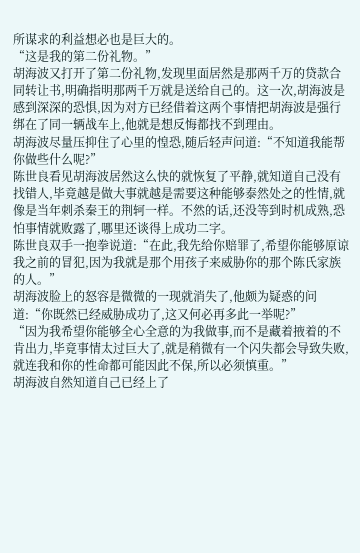所谋求的利益想必也是巨大的。
“这是我的第二份礼物。”
胡海波又打开了第二份礼物,发现里面居然是那两千万的贷款合同转让书,明确指明那两千万就是送给自己的。这一次,胡海波是感到深深的恐惧,因为对方已经借着这两个事情把胡海波是强行绑在了同一辆战车上,他就是想反悔都找不到理由。
胡海波尽量压抑住了心里的惶恐,随后轻声问道:“不知道我能帮你做些什么呢?”
陈世良看见胡海波居然这么快的就恢复了平静,就知道自己没有找错人,毕竟越是做大事就越是需要这种能够泰然处之的性情,就像是当年刺杀秦王的荆轲一样。不然的话,还没等到时机成熟,恐怕事情就败露了,哪里还谈得上成功二字。
陈世良双手一抱拳说道:“在此,我先给你赔罪了,希望你能够原谅我之前的冒犯,因为我就是那个用孩子来威胁你的那个陈氏家族的人。”
胡海波脸上的怒容是微微的一现就消失了,他颇为疑惑的问道:“你既然已经威胁成功了,这又何必再多此一举呢?”
“因为我希望你能够全心全意的为我做事,而不是藏着掖着的不肯出力,毕竟事情太过巨大了,就是稍微有一个闪失都会导致失败,就连我和你的性命都可能因此不保,所以必须慎重。”
胡海波自然知道自己已经上了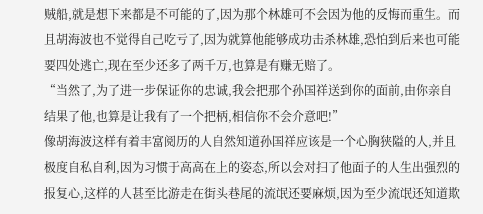贼船,就是想下来都是不可能的了,因为那个林雄可不会因为他的反悔而重生。而且胡海波也不觉得自己吃亏了,因为就算他能够成功击杀林雄,恐怕到后来也可能要四处逃亡,现在至少还多了两千万,也算是有赚无赔了。
“当然了,为了进一步保证你的忠诚,我会把那个孙国祥送到你的面前,由你亲自结果了他,也算是让我有了一个把柄,相信你不会介意吧!”
像胡海波这样有着丰富阅历的人自然知道孙国祥应该是一个心胸狭隘的人,并且极度自私自利,因为习惯于高高在上的姿态,所以会对扫了他面子的人生出强烈的报复心,这样的人甚至比游走在街头巷尾的流氓还要麻烦,因为至少流氓还知道欺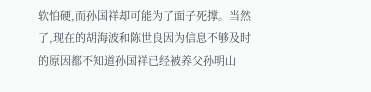软怕硬,而孙国祥却可能为了面子死撑。当然了,现在的胡海波和陈世良因为信息不够及时的原因都不知道孙国祥已经被养父孙明山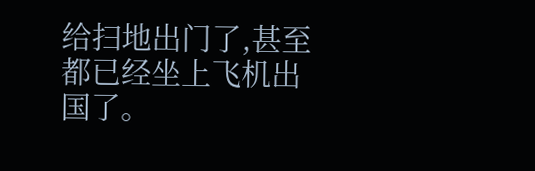给扫地出门了,甚至都已经坐上飞机出国了。